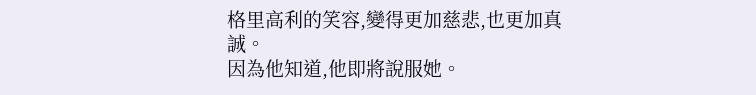格里高利的笑容,變得更加慈悲,也更加真誠。
因為他知道,他即將說服她。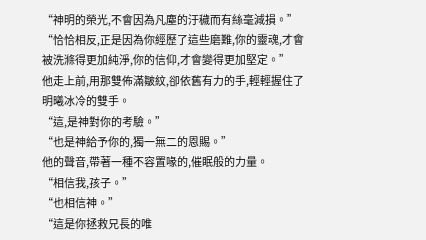“神明的榮光,不會因為凡塵的汙穢而有絲毫減損。”
“恰恰相反,正是因為你經歷了這些磨難,你的靈魂,才會被洗滌得更加純淨,你的信仰,才會變得更加堅定。”
他走上前,用那雙佈滿皺紋,卻依舊有力的手,輕輕握住了明曦冰冷的雙手。
“這,是神對你的考驗。”
“也是神給予你的,獨一無二的恩賜。”
他的聲音,帶著一種不容置喙的,催眠般的力量。
“相信我,孩子。”
“也相信神。”
“這是你拯救兄長的唯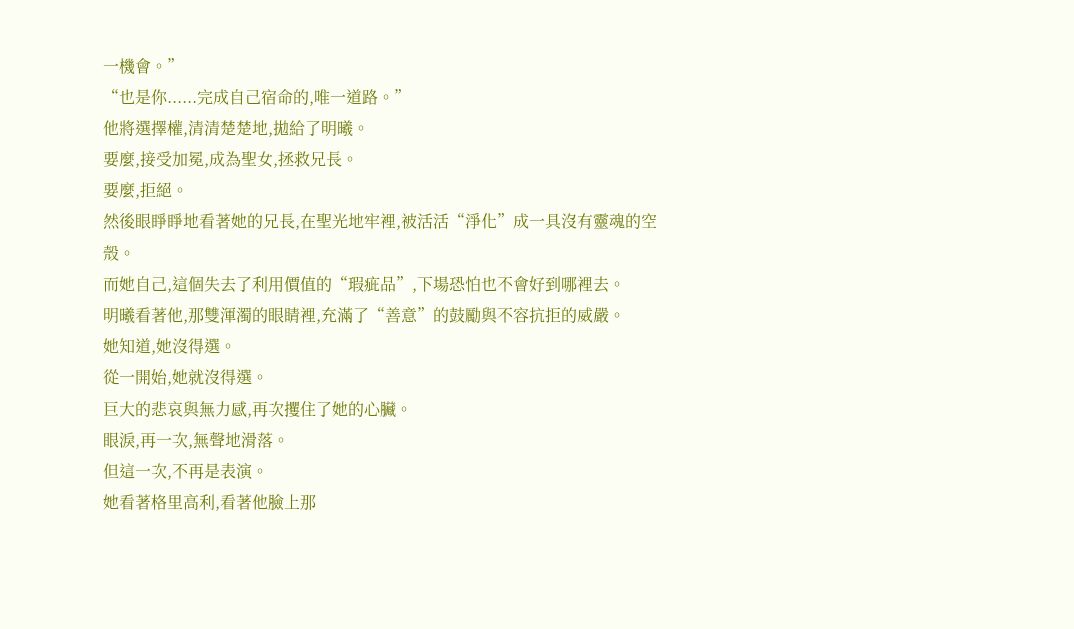一機會。”
“也是你......完成自己宿命的,唯一道路。”
他將選擇權,清清楚楚地,拋給了明曦。
要麼,接受加冕,成為聖女,拯救兄長。
要麼,拒絕。
然後眼睜睜地看著她的兄長,在聖光地牢裡,被活活“淨化”成一具沒有靈魂的空殼。
而她自己,這個失去了利用價值的“瑕疵品”,下場恐怕也不會好到哪裡去。
明曦看著他,那雙渾濁的眼睛裡,充滿了“善意”的鼓勵與不容抗拒的威嚴。
她知道,她沒得選。
從一開始,她就沒得選。
巨大的悲哀與無力感,再次攫住了她的心臟。
眼淚,再一次,無聲地滑落。
但這一次,不再是表演。
她看著格里高利,看著他臉上那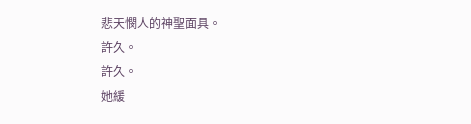悲天憫人的神聖面具。
許久。
許久。
她緩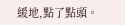緩地,點了點頭。